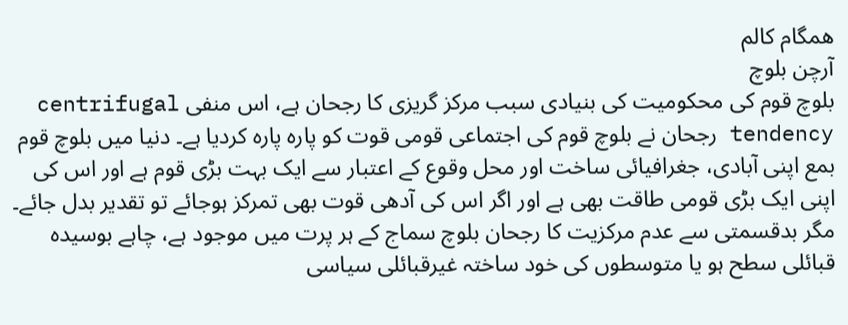ھمگام کالم
آرچن بلوچ
بلوچ قوم کی محکومیت کی بنیادی سبب مرکز گریزی کا رجحان ہے، اس منفی centrifugal tendency رجحان نے بلوچ قوم کی اجتماعی قومی قوت کو پارہ پارہ کردیا ہے۔ دنیا میں بلوچ قوم بمع اپنی آبادی، جغرافیائی ساخت اور محل وقوع کے اعتبار سے ایک بہت بڑی قوم ہے اور اس کی اپنی ایک بڑی قومی طاقت بھی ہے اور اگر اس کی آدھی قوت بھی تمرکز ہوجائے تو تقدیر بدل جائے۔
مگر بدقسمتی سے عدم مرکزیت کا رجحان بلوچ سماج کے ہر پرت میں موجود ہے، چاہے بوسیدہ قبائلی سطح ہو یا متوسطوں کی خود ساختہ غیرقبائلی سیاسی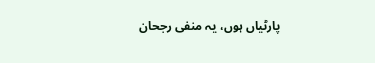پارٹیاں ہوں، یہ منفی رجحان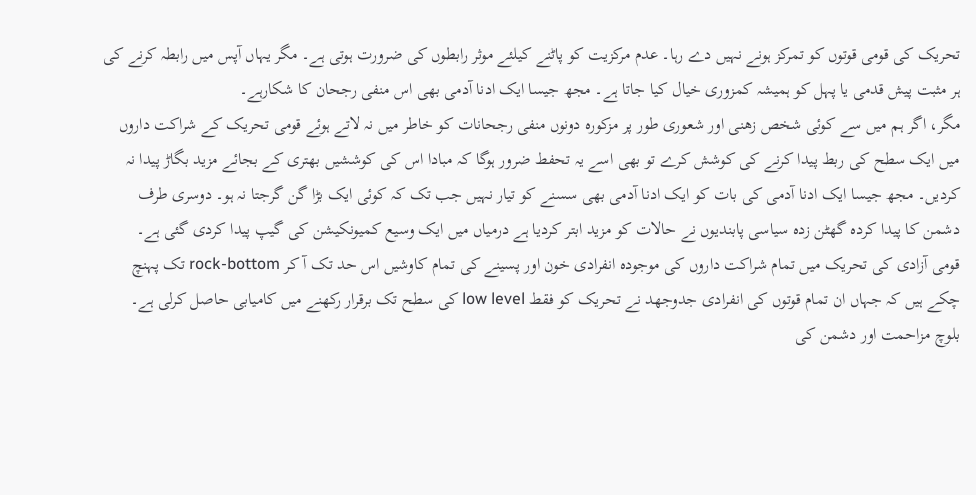تحریک کی قومی قوتوں کو تمرکز ہونے نہیں دے رہا۔ عدم مرکزیت کو پاٹنے کیلئے موثر رابطوں کی ضرورت ہوتی ہے۔ مگر یہاں آپس میں رابطہ کرنے کی ہر مثبت پیش قدمی یا پہل کو ہمیشہ کمزوری خیال کیا جاتا ہے۔ مجھ جیسا ایک ادنا آدمی بھی اس منفی رجحان کا شکارہے۔
مگر، اگر ہم میں سے کوئی شخص زھنی اور شعوری طور پر مزکورہ دونوں منفی رجحانات کو خاطر میں نہ لاتے ہوئے قومی تحریک کے شراکت داروں میں ایک سطح کی ربط پیدا کرنے کی کوشش کرے تو بھی اسے یہ تحفط ضرور ہوگا کہ مبادا اس کی کوششیں بھتری کے بجائے مزید بگاڑ پیدا نہ کردیں۔ مجھ جیسا ایک ادنا آدمی کی بات کو ایک ادنا آدمی بھی سسنے کو تیار نہیں جب تک کہ کوئی ایک بڑا گن گرجتا نہ ہو۔ دوسری طرف دشمن کا پیدا کردہ گھٹن زدہ سیاسی پابندیوں نے حالات کو مزید ابتر کردیا ہے درمیاں میں ایک وسیع کمیونکیشن کی گیپ پیدا کردی گئی ہے۔
قومی آزادی کی تحریک میں تمام شراکت داروں کی موجودہ انفرادی خون اور پسینے کی تمام کاوشیں اس حد تک آ کر rock-bottom تک پہنچ چکے ہیں کہ جہاں ان تمام قوتوں کی انفرادی جدوجھد نے تحریک کو فقط low level کی سطح تک برقرار رکھنے میں کامیابی حاصل کرلی ہے۔ بلوچ مزاحمت اور دشمن کی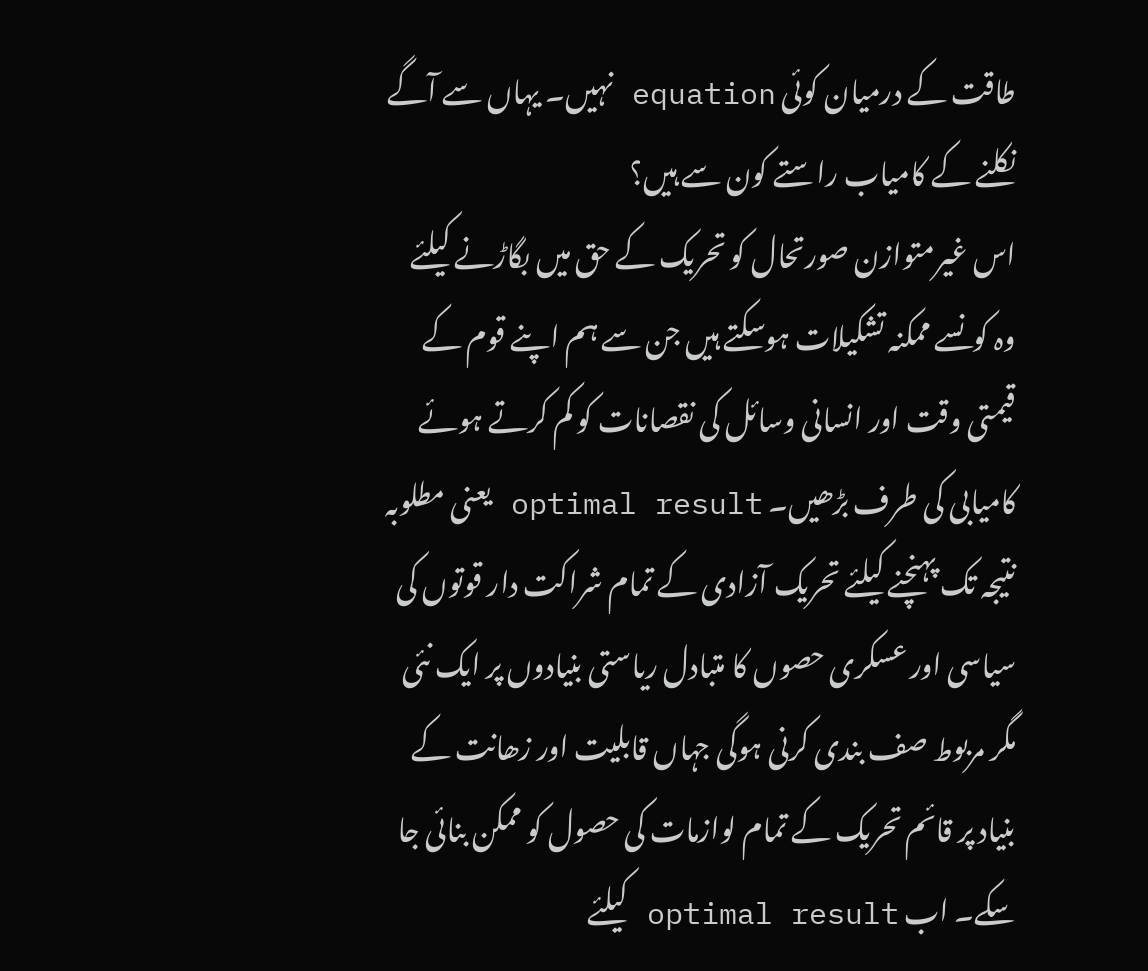طاقت کے درمیان کوئی equation نہیں۔ یہاں سے آگے نکلنے کے کامیاب راستے کون سے ہیں؟
اس غیرمتوازن صورتحال کو تحریک کے حق میں بگاڑنے کیلئے وہ کونسے ممکنہ تشکیلات ہوسکتے ہیں جن سے ہم اپنے قوم کے قیمتی وقت اور انسانی وسائل کی نقصانات کو کم کرتے ہوئے کامیابی کی طرف بڑھیں۔ optimal result یعنی مطلوبہ نتیجہ تک پہنچنے کیلئے تحریک آزادی کے تمام شراکت دار قوتوں کی سیاسی اور عسکری حصوں کا متبادل ریاستی بنیادوں پر ایک نئی مگر مربوط صف بندی کرنی ہوگی جہاں قابلیت اور زھانت کے بنیاد پر قائم تحریک کے تمام لوازمات کی حصول کو ممکن بنائی جا سکے۔ اب optimal result کیلئے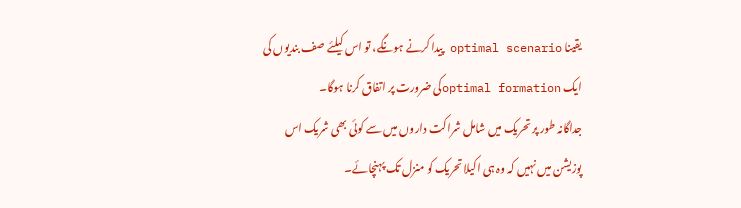یقینا optimal scenario پیدا کرنے ہونگے، تو اس کیلئے صف بندیوں کی ایک optimal formationکی ضرورت پر اتفاق کرنا ہوگا۔
جداگانہ طور پر تحریک میں شامل شراکت داروں میں سے کوئی بھی شریک اس پوزیشن میں نہیں کہ وہ ہی اکیلا تحریک کو منزل تک پہنچائے۔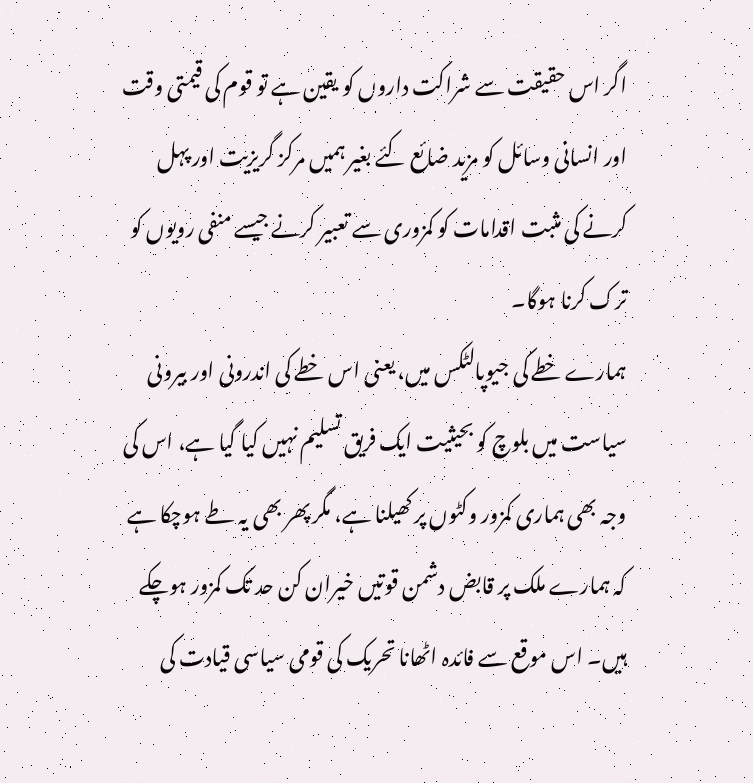اگر اس حقیقت سے شراکت داروں کو یقین ہے تو قوم کی قیمتی وقت اور انسانی وسائل کو مزید ضائع کئے بغیر ہمیں مرکز گریزیت اور پہل کرنے کی مثبت اقدامات کو کمزوری سے تعبیر کرنے جیسے منفی رویوں کو ترک کرنا ہوگا۔
ہمارے خطے کی جیوپالٹکس میں، یعنی اس خطے کی اندرونی اور بیرونی سیاست میں بلوچ کو بحیثیت ایک فریق تسلیم نہیں کیا گیا ہے، اس کی وجہ بھی ہماری کمزور وکٹوں پر کھیلنا ہے، مگر پھر بھی یہ طے ہوچکا ہے کہ ہمارے ملک پر قابض دشمن قوتیں خیران کن حد تک کمزور ہوچکے ہیں۔ اس موقع سے فائدہ اٹھانا تحریک کی قومی سیاسی قیادت کی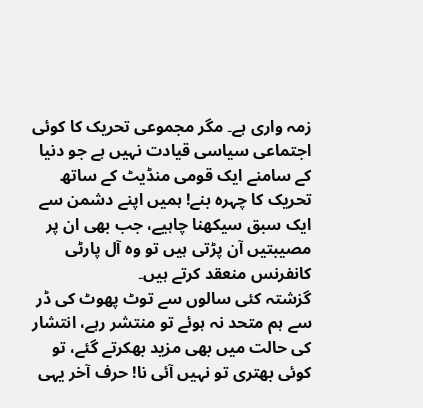زمہ واری ہے۔ مگر مجموعی تحریک کا کوئی اجتماعی سیاسی قیادت نہیں ہے جو دنیا کے سامنے ایک قومی منڈیٹ کے ساتھ تحریک کا چہرہ بنے! ہمیں اپنے دشمن سے ایک سبق سیکھنا چاہیے، جب بھی ان پر مصیبتیں آن پڑتی ہیں تو وہ آل پارٹی کانفرنس منعقد کرتے ہیں۔
گزشتہ کئی سالوں سے توٹ پھوٹ کی ڈر سے ہم متحد نہ ہوئے تو منتشر رہے، انتشار کی حالت میں بھی مزید بھکرتے گئے، تو کوئی بھتری تو نہیں آئی نا! حرف آخر یہی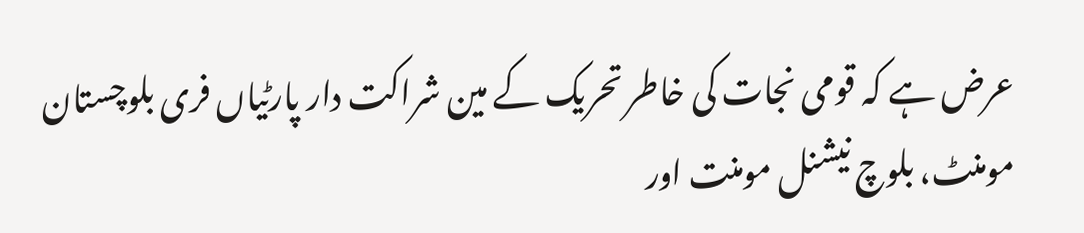عرض ہے کہ قومی نجات کی خاطر تحریک کے مین شراکت دار پارٹیاں فری بلوچستان مومنٹ، بلوچ نیشنل مومنت اور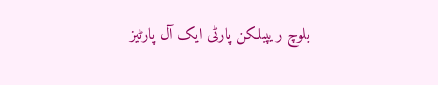بلوچ ریپبلکن پارٹی ایک آل پارٹیز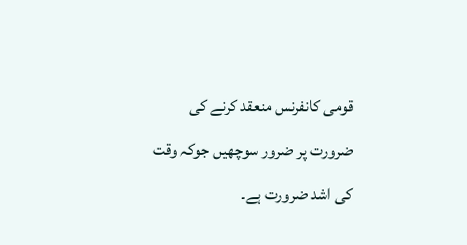قومی کانفرنس منعقد کرنے کی ضرورت پر ضرور سوچھیں جوکہ وقت کی اشد ضرورت ہے۔